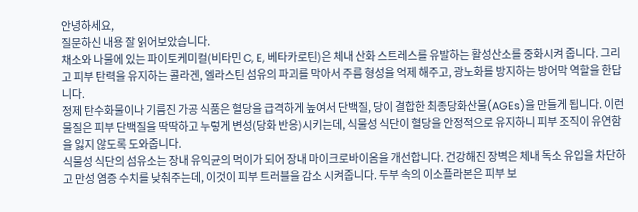안녕하세요,
질문하신 내용 잘 읽어보았습니다.
채소와 나물에 있는 파이토케미컬(비타민 C, E, 베타카로틴)은 체내 산화 스트레스를 유발하는 활성산소를 중화시켜 줍니다. 그리고 피부 탄력을 유지하는 콜라겐, 엘라스틴 섬유의 파괴를 막아서 주름 형성을 억제 해주고, 광노화를 방지하는 방어막 역할을 한답니다.
정제 탄수화물이나 기름진 가공 식품은 혈당을 급격하게 높여서 단백질, 당이 결합한 최종당화산물(AGEs)을 만들게 됩니다. 이런 물질은 피부 단백질을 딱딱하고 누렇게 변성(당화 반응)시키는데, 식물성 식단이 혈당을 안정적으로 유지하니 피부 조직이 유연함을 잃지 않도록 도와줍니다.
식물성 식단의 섬유소는 장내 유익균의 먹이가 되어 장내 마이크로바이옴을 개선합니다. 건강해진 장벽은 체내 독소 유입을 차단하고 만성 염증 수치를 낮춰주는데, 이것이 피부 트러블을 감소 시켜줍니다. 두부 속의 이소플라본은 피부 보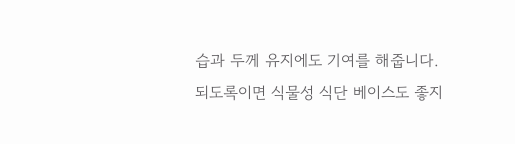습과 두께 유지에도 기여를 해줍니다.
되도록이면 식물성 식단 베이스도 좋지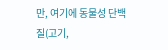만, 여기에 동물성 단백질(고기,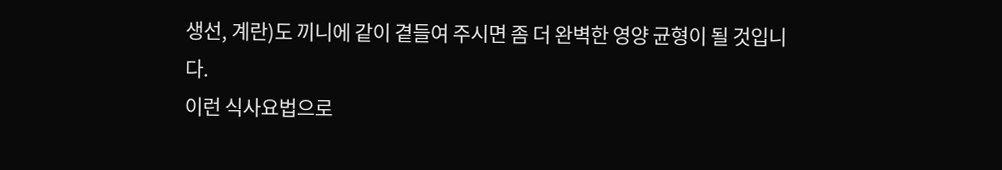생선, 계란)도 끼니에 같이 곁들여 주시면 좀 더 완벽한 영양 균형이 될 것입니다.
이런 식사요법으로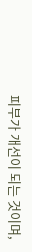피부가 개선이 되는 것이며,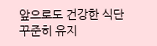앞으로도 건강한 식단 꾸준히 유지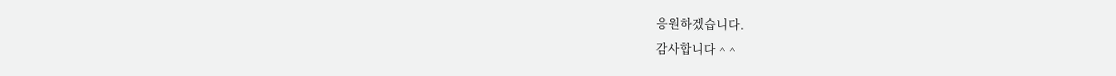응원하겠습니다.
감사합니다 ^ ^